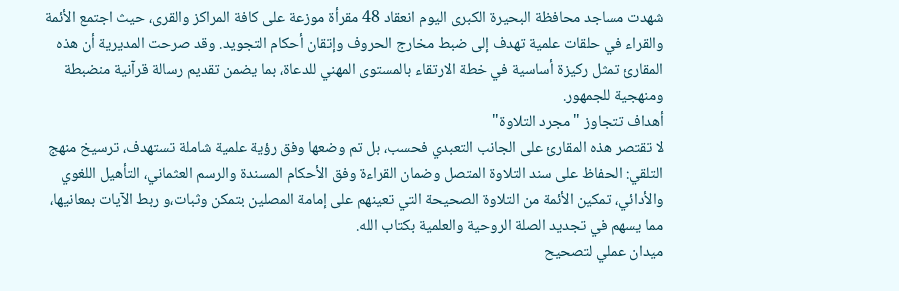شهدت مساجد محافظة البحيرة الكبرى اليوم انعقاد 48 مقرأة موزعة على كافة المراكز والقرى، حيث اجتمع الأئمة والقراء في حلقات علمية تهدف إلى ضبط مخارج الحروف وإتقان أحكام التجويد. وقد صرحت المديرية أن هذه المقارئ تمثل ركيزة أساسية في خطة الارتقاء بالمستوى المهني للدعاة، بما يضمن تقديم رسالة قرآنية منضبطة ومنهجية للجمهور.
أهداف تتجاوز "مجرد التلاوة"
لا تقتصر هذه المقارئ على الجانب التعبدي فحسب، بل تم وضعها وفق رؤية علمية شاملة تستهدف، ترسيخ منهج التلقي: الحفاظ على سند التلاوة المتصل وضمان القراءة وفق الأحكام المسندة والرسم العثماني، التأهيل اللغوي والأدائي، تمكين الأئمة من التلاوة الصحيحة التي تعينهم على إمامة المصلين بتمكن وثبات،و ربط الآيات بمعانيها، مما يسهم في تجديد الصلة الروحية والعلمية بكتاب الله.
ميدان عملي لتصحيح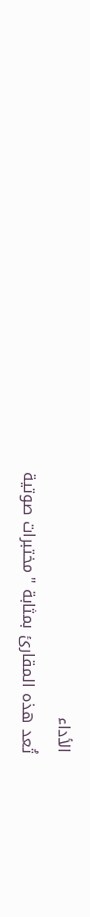الأداء
تُعد هذه المقارئ بمثابة "مختبرات صوتية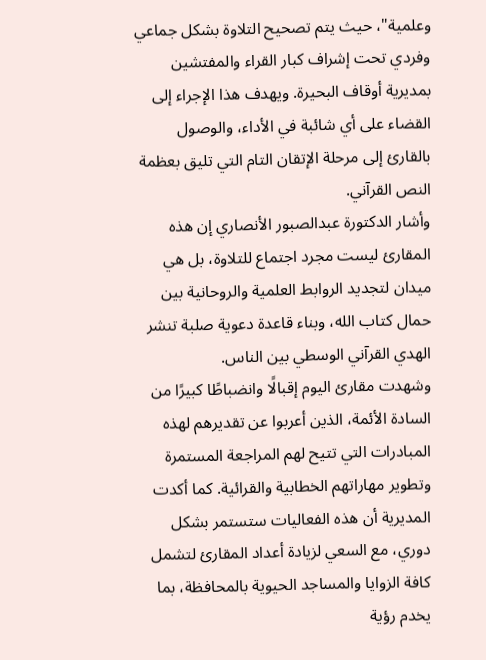وعلمية"، حيث يتم تصحيح التلاوة بشكل جماعي وفردي تحت إشراف كبار القراء والمفتشين بمديرية أوقاف البحيرة. ويهدف هذا الإجراء إلى القضاء على أي شائبة في الأداء، والوصول بالقارئ إلى مرحلة الإتقان التام التي تليق بعظمة النص القرآني.
وأشار الدكتورة عبدالصبور الأنصاري إن هذه المقارئ ليست مجرد اجتماع للتلاوة، بل هي ميدان لتجديد الروابط العلمية والروحانية بين حمال كتاب الله، وبناء قاعدة دعوية صلبة تنشر الهدي القرآني الوسطي بين الناس.
وشهدت مقارئ اليوم إقبالًا وانضباطًا كبيرًا من السادة الأئمة، الذين أعربوا عن تقديرهم لهذه المبادرات التي تتيح لهم المراجعة المستمرة وتطوير مهاراتهم الخطابية والقرائية. كما أكدت المديرية أن هذه الفعاليات ستستمر بشكل دوري، مع السعي لزيادة أعداد المقارئ لتشمل كافة الزوايا والمساجد الحيوية بالمحافظة، بما يخدم رؤية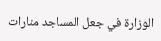الوزارة في جعل المساجد منارات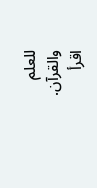للعلم والقرآن.
اقرأ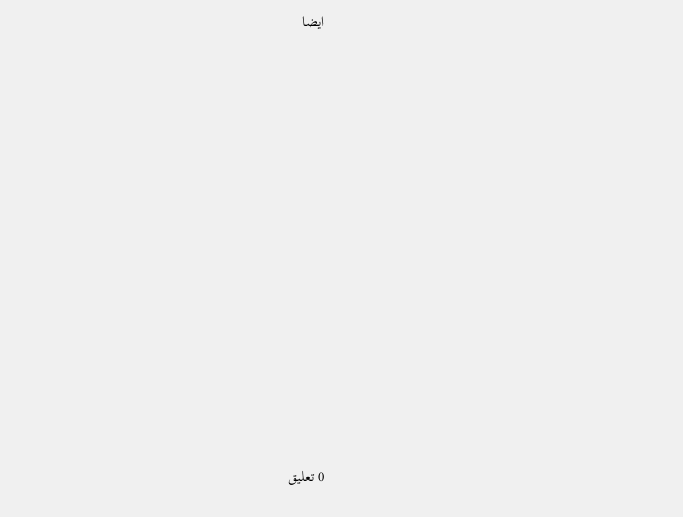ايضا
















0 تعليق